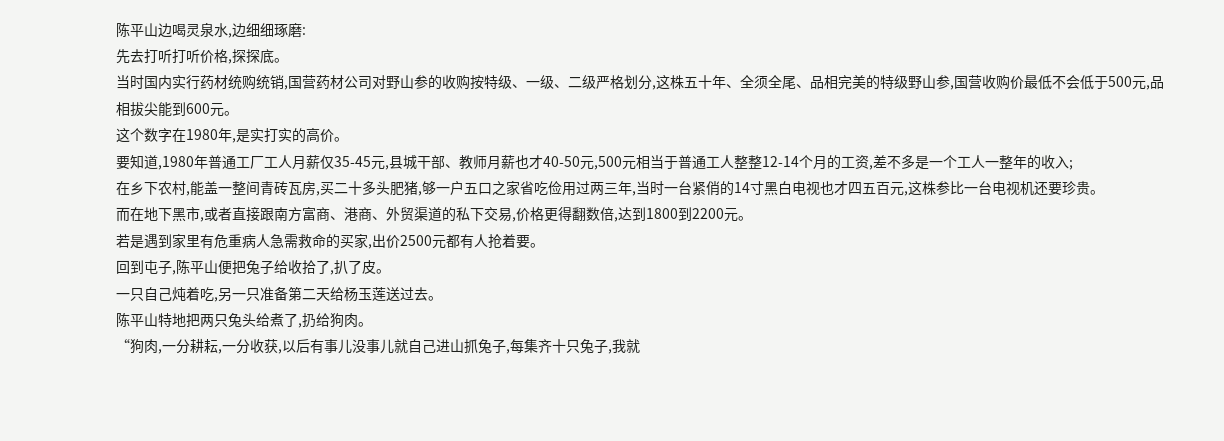陈平山边喝灵泉水,边细细琢磨:
先去打听打听价格,探探底。
当时国内实行药材统购统销,国营药材公司对野山参的收购按特级、一级、二级严格划分,这株五十年、全须全尾、品相完美的特级野山参,国营收购价最低不会低于500元,品相拔尖能到600元。
这个数字在1980年,是实打实的高价。
要知道,1980年普通工厂工人月薪仅35-45元,县城干部、教师月薪也才40-50元,500元相当于普通工人整整12-14个月的工资,差不多是一个工人一整年的收入;
在乡下农村,能盖一整间青砖瓦房,买二十多头肥猪,够一户五口之家省吃俭用过两三年,当时一台紧俏的14寸黑白电视也才四五百元,这株参比一台电视机还要珍贵。
而在地下黑市,或者直接跟南方富商、港商、外贸渠道的私下交易,价格更得翻数倍,达到1800到2200元。
若是遇到家里有危重病人急需救命的买家,出价2500元都有人抢着要。
回到屯子,陈平山便把兔子给收拾了,扒了皮。
一只自己炖着吃,另一只准备第二天给杨玉莲送过去。
陈平山特地把两只兔头给煮了,扔给狗肉。
“狗肉,一分耕耘,一分收获,以后有事儿没事儿就自己进山抓兔子,每集齐十只兔子,我就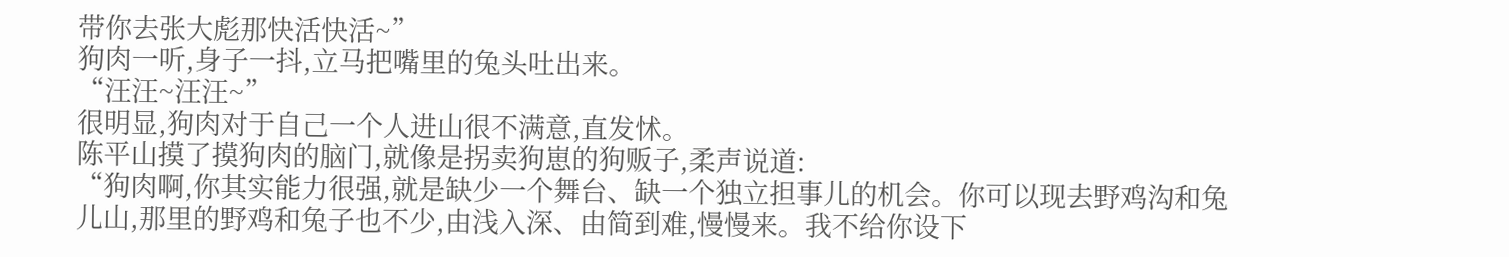带你去张大彪那快活快活~”
狗肉一听,身子一抖,立马把嘴里的兔头吐出来。
“汪汪~汪汪~”
很明显,狗肉对于自己一个人进山很不满意,直发怵。
陈平山摸了摸狗肉的脑门,就像是拐卖狗崽的狗贩子,柔声说道:
“狗肉啊,你其实能力很强,就是缺少一个舞台、缺一个独立担事儿的机会。你可以现去野鸡沟和兔儿山,那里的野鸡和兔子也不少,由浅入深、由简到难,慢慢来。我不给你设下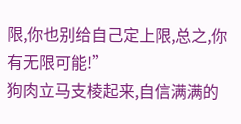限,你也别给自己定上限,总之,你有无限可能!”
狗肉立马支棱起来,自信满满的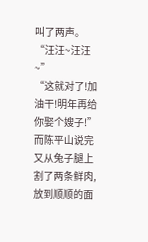叫了两声。
“汪汪~汪汪~”
“这就对了!加油干!明年再给你娶个嫂子!”
而陈平山说完又从兔子腿上割了两条鲜肉,放到顺顺的面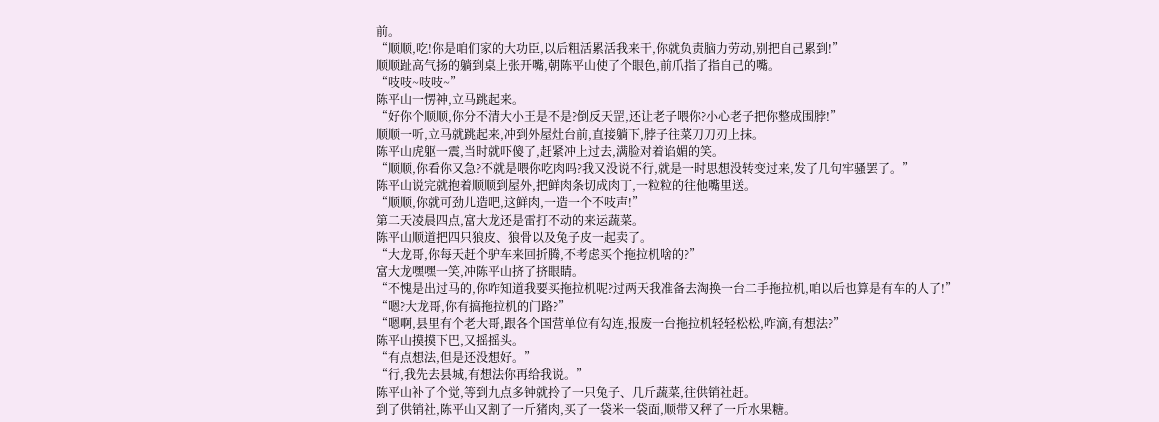前。
“顺顺,吃!你是咱们家的大功臣,以后粗活累活我来干,你就负责脑力劳动,别把自己累到!”
顺顺趾高气扬的躺到桌上张开嘴,朝陈平山使了个眼色,前爪指了指自己的嘴。
“吱吱~吱吱~”
陈平山一愣神,立马跳起来。
“好你个顺顺,你分不清大小王是不是?倒反天罡,还让老子喂你?小心老子把你整成围脖!”
顺顺一听,立马就跳起来,冲到外屋灶台前,直接躺下,脖子往菜刀刀刃上抹。
陈平山虎躯一震,当时就吓傻了,赶紧冲上过去,满脸对着谄媚的笑。
“顺顺,你看你又急?不就是喂你吃肉吗?我又没说不行,就是一时思想没转变过来,发了几句牢骚罢了。”
陈平山说完就抱着顺顺到屋外,把鲜肉条切成肉丁,一粒粒的往他嘴里送。
“顺顺,你就可劲儿造吧,这鲜肉,一造一个不吱声!”
第二天凌晨四点,富大龙还是雷打不动的来运蔬菜。
陈平山顺道把四只狼皮、狼骨以及兔子皮一起卖了。
“大龙哥,你每天赶个驴车来回折腾,不考虑买个拖拉机啥的?”
富大龙嘿嘿一笑,冲陈平山挤了挤眼睛。
“不愧是出过马的,你咋知道我要买拖拉机呢?过两天我准备去淘换一台二手拖拉机,咱以后也算是有车的人了!”
“嗯?大龙哥,你有搞拖拉机的门路?”
“嗯啊,县里有个老大哥,跟各个国营单位有勾连,报废一台拖拉机轻轻松松,咋滴,有想法?”
陈平山摸摸下巴,又摇摇头。
“有点想法,但是还没想好。”
“行,我先去县城,有想法你再给我说。”
陈平山补了个觉,等到九点多钟就拎了一只兔子、几斤蔬菜,往供销社赶。
到了供销社,陈平山又割了一斤猪肉,买了一袋米一袋面,顺带又秤了一斤水果糖。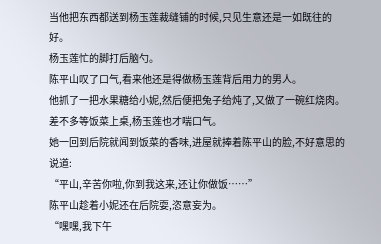当他把东西都送到杨玉莲裁缝铺的时候,只见生意还是一如既往的好。
杨玉莲忙的脚打后脑勺。
陈平山叹了口气,看来他还是得做杨玉莲背后用力的男人。
他抓了一把水果糖给小妮,然后便把兔子给炖了,又做了一碗红烧肉。
差不多等饭菜上桌,杨玉莲也才喘口气。
她一回到后院就闻到饭菜的香味,进屋就捧着陈平山的脸,不好意思的说道:
“平山,辛苦你啦,你到我这来,还让你做饭……”
陈平山趁着小妮还在后院耍,恣意妄为。
“嘿嘿,我下午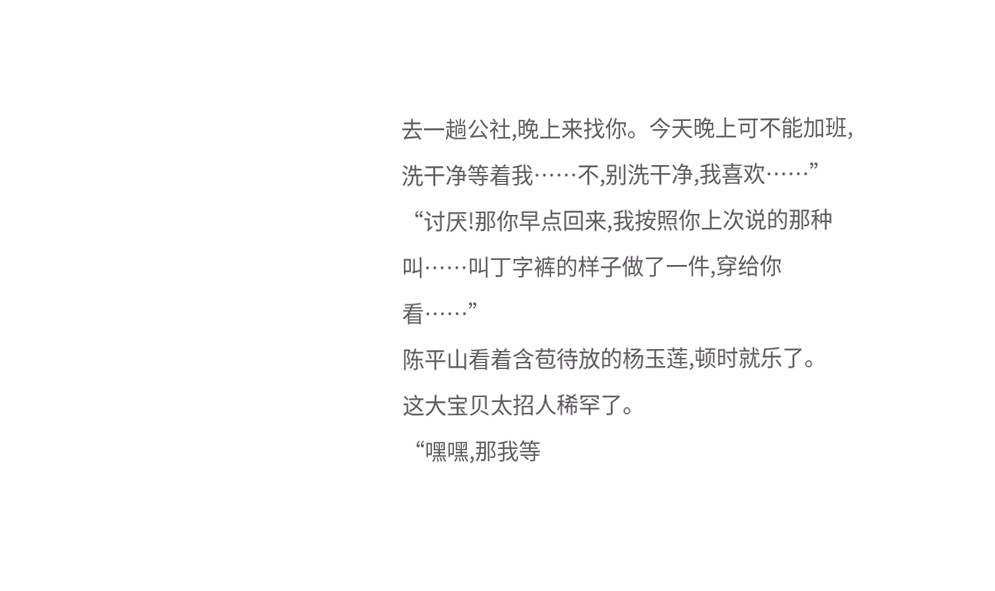去一趟公社,晚上来找你。今天晚上可不能加班,洗干净等着我……不,别洗干净,我喜欢……”
“讨厌!那你早点回来,我按照你上次说的那种叫……叫丁字裤的样子做了一件,穿给你看……”
陈平山看着含苞待放的杨玉莲,顿时就乐了。
这大宝贝太招人稀罕了。
“嘿嘿,那我等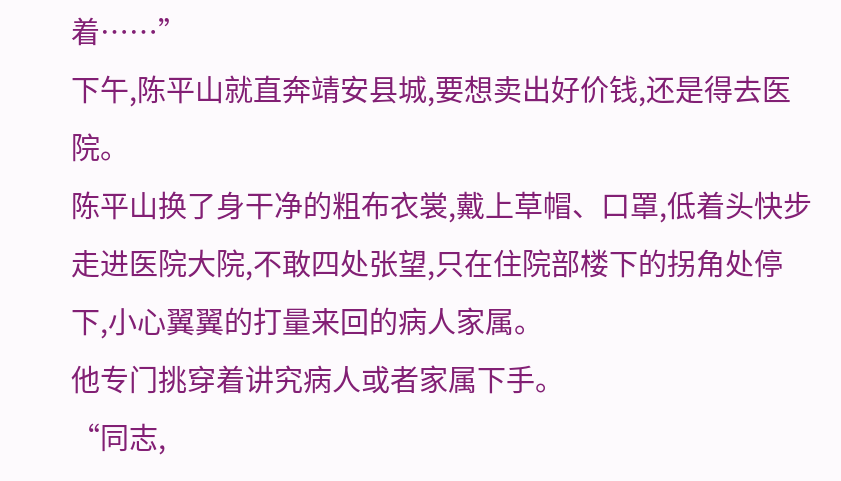着……”
下午,陈平山就直奔靖安县城,要想卖出好价钱,还是得去医院。
陈平山换了身干净的粗布衣裳,戴上草帽、口罩,低着头快步走进医院大院,不敢四处张望,只在住院部楼下的拐角处停下,小心翼翼的打量来回的病人家属。
他专门挑穿着讲究病人或者家属下手。
“同志,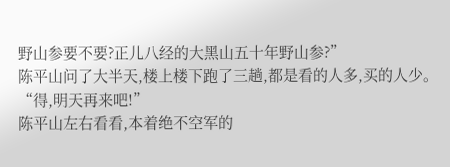野山参要不要?正儿八经的大黑山五十年野山参?”
陈平山问了大半天,楼上楼下跑了三趟,都是看的人多,买的人少。
“得,明天再来吧!”
陈平山左右看看,本着绝不空军的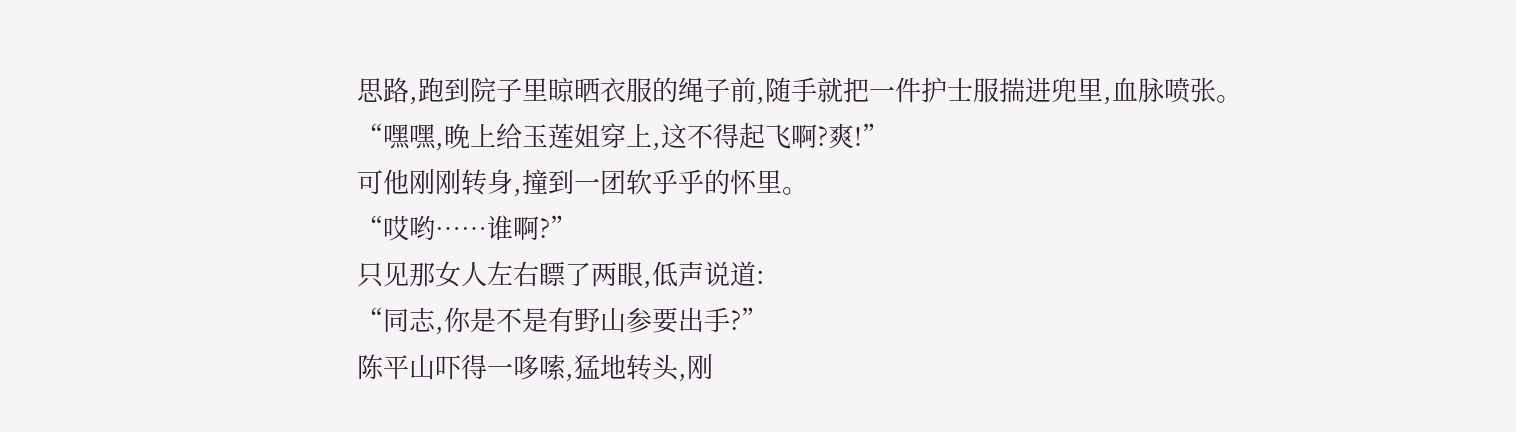思路,跑到院子里晾晒衣服的绳子前,随手就把一件护士服揣进兜里,血脉喷张。
“嘿嘿,晚上给玉莲姐穿上,这不得起飞啊?爽!”
可他刚刚转身,撞到一团软乎乎的怀里。
“哎哟……谁啊?”
只见那女人左右瞟了两眼,低声说道:
“同志,你是不是有野山参要出手?”
陈平山吓得一哆嗦,猛地转头,刚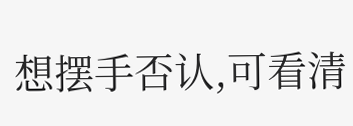想摆手否认,可看清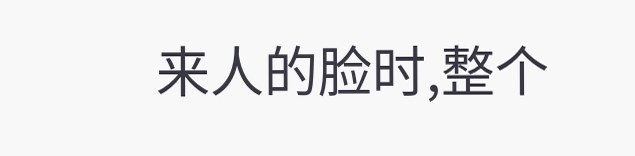来人的脸时,整个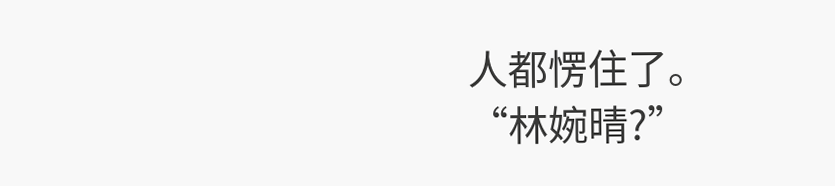人都愣住了。
“林婉晴?”